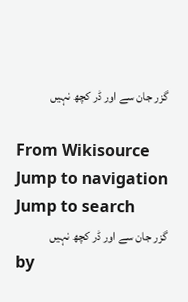گزر جان سے اور ڈر کچھ نہیں

From Wikisource
Jump to navigation Jump to search
گزر جان سے اور ڈر کچھ نہیں
by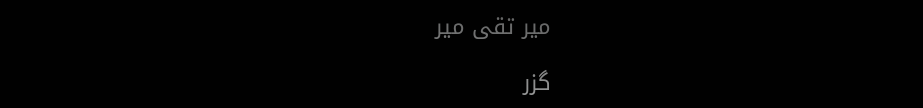میر تقی میر

گزر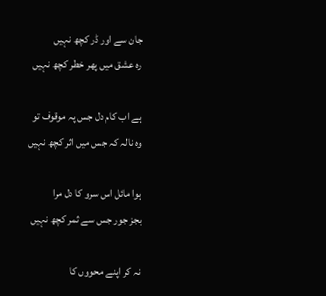جان سے اور ڈر کچھ نہیں
رہ عشق میں پھر خطر کچھ نہیں

ہے اب کام دل جس پہ موقوف تو
وہ نالہ کہ جس میں اثر کچھ نہیں

ہوا مائل اس سرو کا دل مرا
بجز جور جس سے ثمر کچھ نہیں

نہ کر اپنے محووں کا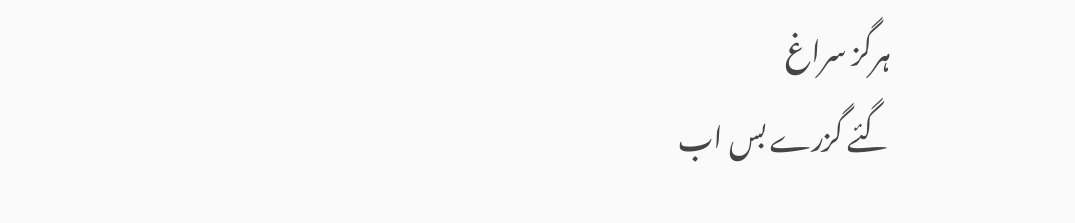ہرگز سراغ
گئے گزرے بس اب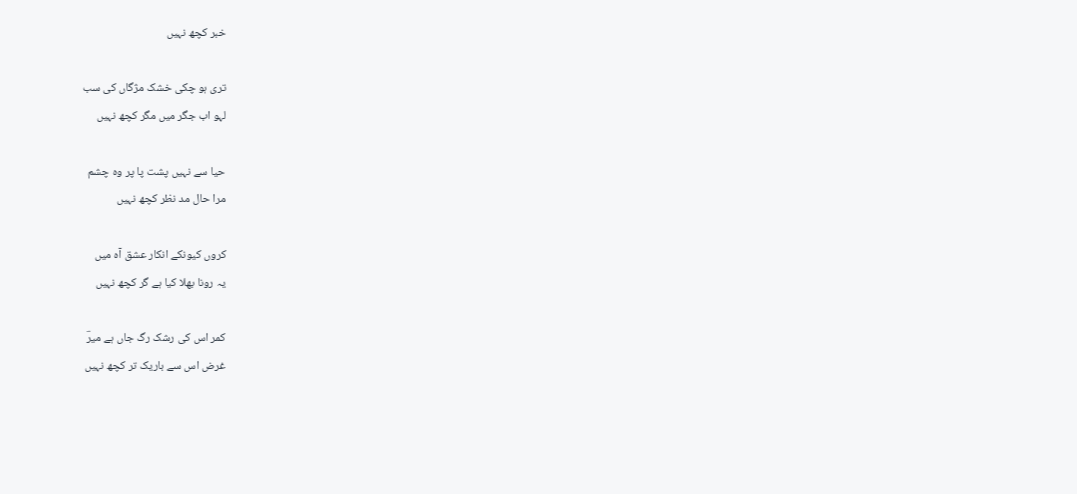خبر کچھ نہیں

تری ہو چکی خشک مژگاں کی سب
لہو اب جگر میں مگر کچھ نہیں

حیا سے نہیں پشت پا پر وہ چشم
مرا حال مد نظر کچھ نہیں

کروں کیونکے انکار عشق آہ میں
یہ رونا بھلا کیا ہے گر کچھ نہیں

کمر اس کی رشک رگ جاں ہے میرؔ
غرض اس سے باریک تر کچھ نہیں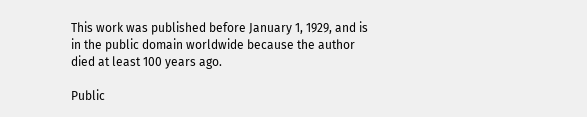This work was published before January 1, 1929, and is in the public domain worldwide because the author died at least 100 years ago.

Public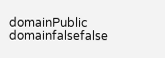domainPublic domainfalsefalse